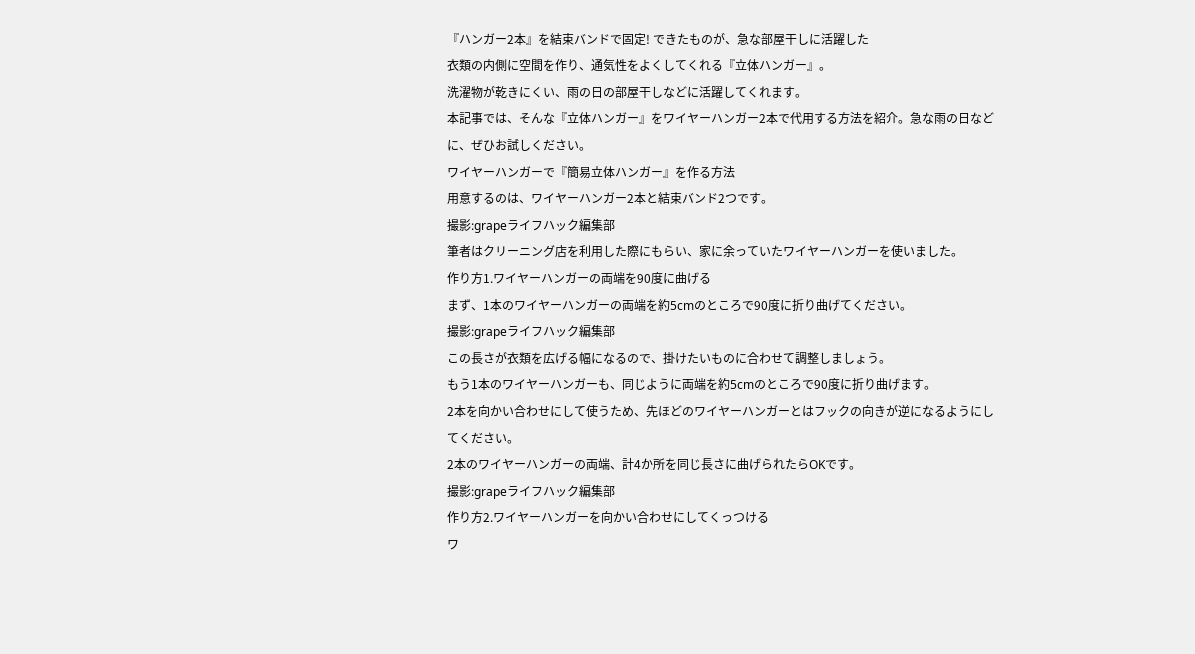『ハンガー2本』を結束バンドで固定! できたものが、急な部屋干しに活躍した
衣類の内側に空間を作り、通気性をよくしてくれる『立体ハンガー』。
洗濯物が乾きにくい、雨の日の部屋干しなどに活躍してくれます。
本記事では、そんな『立体ハンガー』をワイヤーハンガー2本で代用する方法を紹介。急な雨の日などに、ぜひお試しください。
ワイヤーハンガーで『簡易立体ハンガー』を作る方法
用意するのは、ワイヤーハンガー2本と結束バンド2つです。
撮影:grapeライフハック編集部
筆者はクリーニング店を利用した際にもらい、家に余っていたワイヤーハンガーを使いました。
作り方1.ワイヤーハンガーの両端を90度に曲げる
まず、1本のワイヤーハンガーの両端を約5cmのところで90度に折り曲げてください。
撮影:grapeライフハック編集部
この長さが衣類を広げる幅になるので、掛けたいものに合わせて調整しましょう。
もう1本のワイヤーハンガーも、同じように両端を約5cmのところで90度に折り曲げます。
2本を向かい合わせにして使うため、先ほどのワイヤーハンガーとはフックの向きが逆になるようにしてください。
2本のワイヤーハンガーの両端、計4か所を同じ長さに曲げられたらOKです。
撮影:grapeライフハック編集部
作り方2.ワイヤーハンガーを向かい合わせにしてくっつける
ワ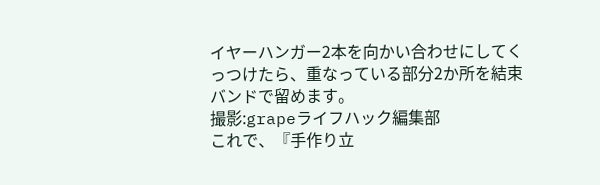イヤーハンガー2本を向かい合わせにしてくっつけたら、重なっている部分2か所を結束バンドで留めます。
撮影:grapeライフハック編集部
これで、『手作り立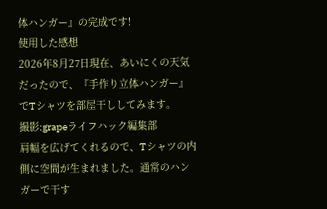体ハンガー』の完成です!
使用した感想
2026年8月27日現在、あいにくの天気だったので、『手作り立体ハンガー』でTシャツを部屋干ししてみます。
撮影:grapeライフハック編集部
肩幅を広げてくれるので、Tシャツの内側に空間が生まれました。通常のハンガーで干す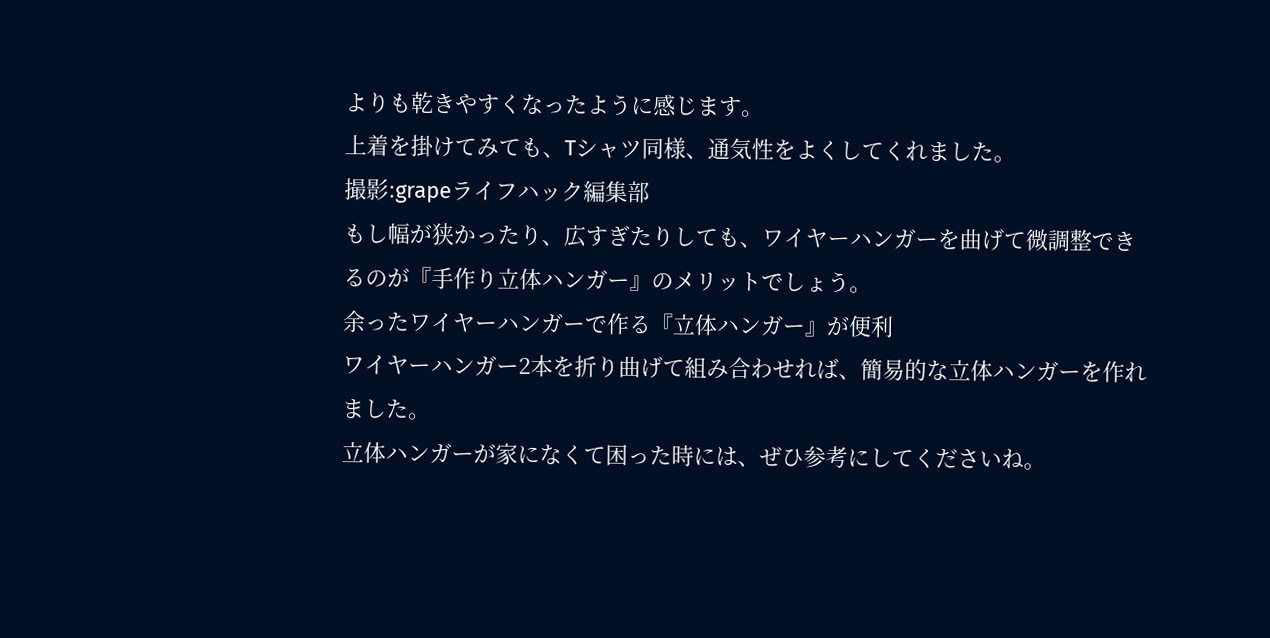よりも乾きやすくなったように感じます。
上着を掛けてみても、Tシャツ同様、通気性をよくしてくれました。
撮影:grapeライフハック編集部
もし幅が狭かったり、広すぎたりしても、ワイヤーハンガーを曲げて微調整できるのが『手作り立体ハンガー』のメリットでしょう。
余ったワイヤーハンガーで作る『立体ハンガー』が便利
ワイヤーハンガー2本を折り曲げて組み合わせれば、簡易的な立体ハンガーを作れました。
立体ハンガーが家になくて困った時には、ぜひ参考にしてくださいね。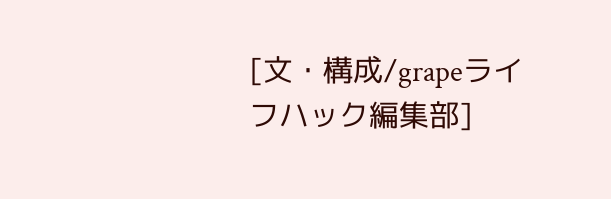[文・構成/grapeライフハック編集部]